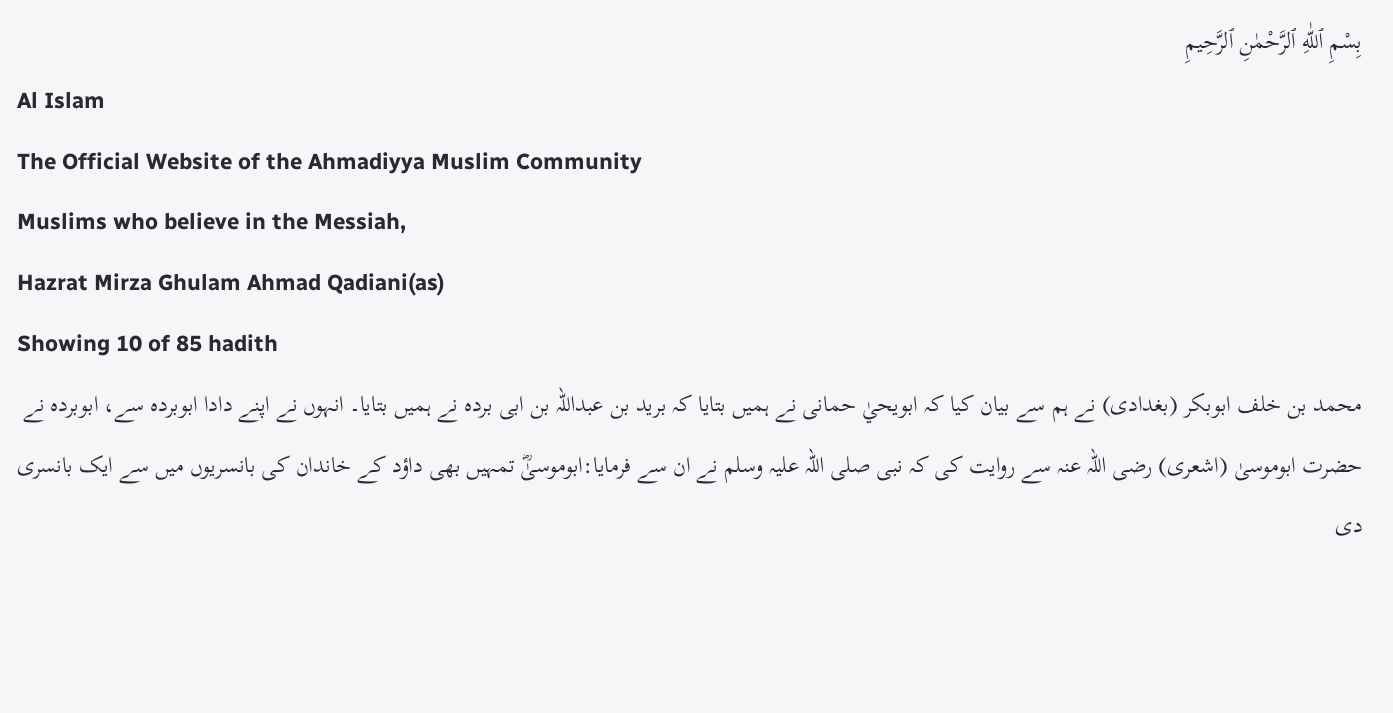بِسْمِ ٱللّٰهِ ٱلرَّحْمٰنِ ٱلرَّحِيمِ
Al Islam
The Official Website of the Ahmadiyya Muslim Community
Muslims who believe in the Messiah,
Hazrat Mirza Ghulam Ahmad Qadiani(as)
Showing 10 of 85 hadith
محمد بن خلف ابوبکر (بغدادی) نے ہم سے بیان کیا کہ ابویحيٰ حمانی نے ہمیں بتایا کہ برید بن عبداللہ بن ابی بردہ نے ہمیں بتایا۔ انہوں نے اپنے دادا ابوبردہ سے، ابوبردہ نے حضرت ابوموسیٰ (اشعری) رضی اللہ عنہ سے روایت کی کہ نبی صلی اللہ علیہ وسلم نے ان سے فرمایا:ابوموسیٰؓ تمہیں بھی داؤد کے خاندان کی بانسریوں میں سے ایک بانسری دی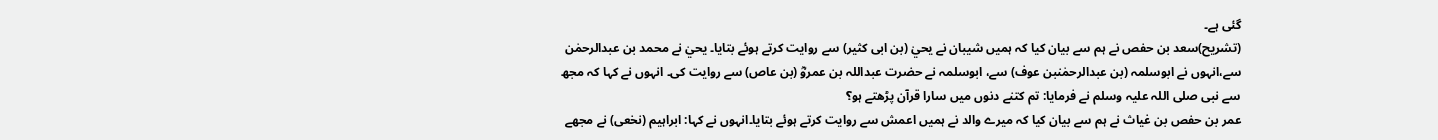گئی ہے۔
(تشریح)سعد بن حفص نے ہم سے بیان کیا کہ ہمیں شیبان نے یحيٰ (بن ابی کثیر) سے روایت کرتے ہوئے بتایا۔ یحيٰ نے محمد بن عبدالرحمٰن سے،انہوں نے ابوسلمہ (بن عبدالرحمٰنبن عوف) سے، ابوسلمہ نے حضرت عبداللہ بن عمروؓ (بن عاص) سے روایت کی۔ انہوں نے کہا کہ مجھ سے نبی صلی اللہ علیہ وسلم نے فرمایا: تم کتنے دنوں میں سارا قرآن پڑھتے ہو؟
عمر بن حفص بن غیاث نے ہم سے بیان کیا کہ میرے والد نے ہمیں اعمش سے روایت کرتے ہوئے بتایا۔انہوں نے کہا: ابراہیم (نخعی) نے مجھے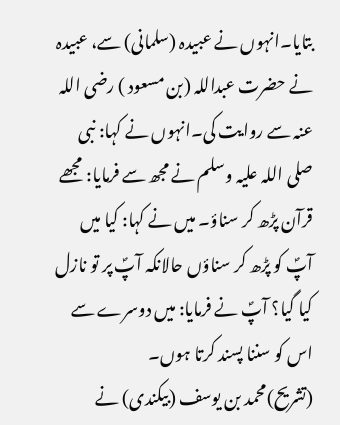بتایا۔انہوں نے عبیدہ (سلمانی) سے، عبیدہ نے حضرت عبداللہ (بن مسعود ) رضی اللہ عنہ سے روایت کی۔انہوں نے کہا: نبی صلی اللہ علیہ وسلم نے مجھ سے فرمایا: مجھے قرآن پڑھ کر سناؤ۔ میں نے کہا: کیا میں آپؐ کو پڑھ کر سناؤں حالانکہ آپؐ پر تو نازل کیا گیا؟ آپؐ نے فرمایا: میں دوسرے سے اس کو سننا پسند کرتا ہوں۔
(تشریح)محمد بن یوسف (بیکندی) نے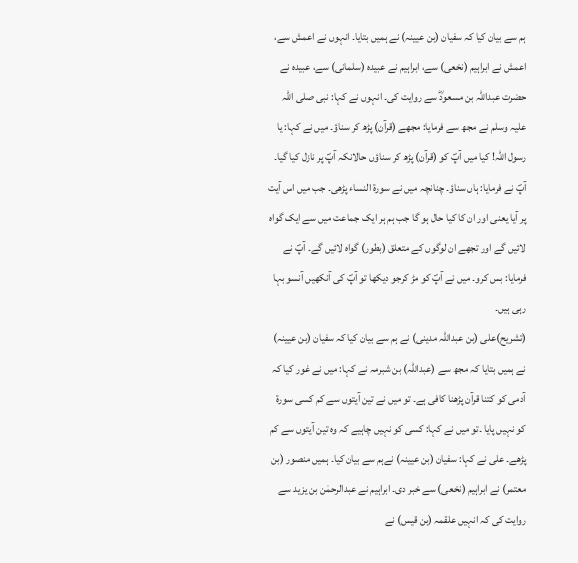ہم سے بیان کیا کہ سفیان (بن عیینہ) نے ہمیں بتایا۔ انہوں نے اعمش سے، اعمش نے ابراہیم (نخعی) سے، ابراہیم نے عبیدہ (سلمانی) سے، عبیدہ نے حضرت عبداللہ بن مسعودؓ سے روایت کی۔ انہوں نے کہا: نبی صلی اللہ علیہ وسلم نے مجھ سے فرمایا: مجھے (قرآن) پڑھ کر سناؤ۔ میں نے کہا: یا رسول اللہ! کیا میں آپؐ کو (قرآن) پڑھ کر سناؤں حالانکہ آپؐ پر نازل کیا گیا۔ آپؐ نے فرمایا: ہاں سناؤ۔ چنانچہ میں نے سورة النساء پڑھی۔ جب میں اس آیت پر آیا یعنی اور ان کا کیا حال ہو گا جب ہم ہر ایک جماعت میں سے ایک گواہ لائیں گے اور تجھے ان لوگوں کے متعلق (بطور) گواہ لائیں گے۔ آپؐ نے فرمایا: بس کرو۔ میں نے آپؐ کو مڑ کرجو دیکھا تو آپؐ کی آنکھیں آنسو بہا رہی ہیں۔
(تشریح)علی (بن عبداللہ مدینی) نے ہم سے بیان کیا کہ سفیان (بن عیینہ) نے ہمیں بتایا کہ مجھ سے (عبداللہ) بن شبرمہ نے کہا: میں نے غور کیا کہ آدمی کو کتنا قرآن پڑھنا کافی ہے۔ تو میں نے تین آیتوں سے کم کسی سورة کو نہیں پایا ۔تو میں نے کہا: کسی کو نہیں چاہیے کہ وہ تین آیتوں سے کم پڑھے۔ علی نے کہا: سفیان (بن عیینہ) نےہم سے بیان کیا۔ ہمیں منصور (بن معتمر) نے ابراہیم (نخعی) سے خبر دی۔ ابراہیم نے عبدالرحمٰن بن یزید سے روایت کی کہ انہیں علقمہ (بن قیس) نے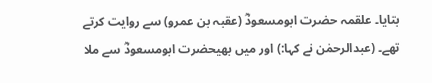بتایا۔ علقمہ حضرت ابومسعودؓ (عقبہ بن عمرو) سے روایت کرتے تھے۔ (عبدالرحمٰن نے کہا:) اور میں بھیحضرت ابومسعودؓ سے ملا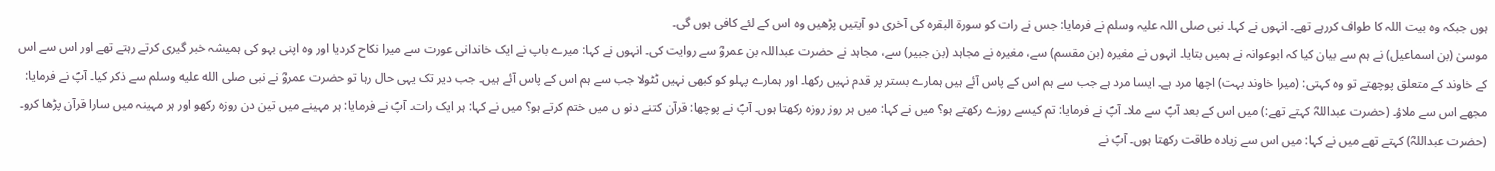ہوں جبکہ وہ بیت اللہ کا طواف کررہے تھے۔ انہوں نے کہا۔ نبی صلی اللہ علیہ وسلم نے فرمایا: جس نے رات کو سورة البقرہ کی آخری دو آیتیں پڑھیں وہ اس کے لئے کافی ہوں گی۔
موسیٰ (بن اسماعیل) نے ہم سے بیان کیا کہ ابوعوانہ نے ہمیں بتایا۔ انہوں نے مغیرہ (بن مقسم) سے، مغیرہ نے مجاہد (بن جبیر) سے، مجاہد نے حضرت عبداللہ بن عمروؓ سے روایت کی۔ انہوں نے کہا: میرے باپ نے ایک خاندانی عورت سے میرا نکاح کردیا اور وہ اپنی بہو کی ہمیشہ خبر گیری کرتے رہتے تھے اور اس سے اس کے خاوند کے متعلق پوچھتے تو وہ کہتی: (میرا خاوند بہت) اچھا مرد ہے۔ ایسا مرد ہے جب سے ہم اس کے پاس آئے ہیں ہمارے بستر پر قدم نہیں رکھا۔ اور ہمارے پہلو کو کبھی نہیں ٹٹولا جب سے ہم اس کے پاس آئے ہیں۔ جب دیر تک یہی حال رہا تو حضرت عمروؓ نے نبی صلى الله عليه وسلم سے ذکر کیا۔ آپؐ نے فرمایا: مجھے اس سے ملاؤ۔ (حضرت عبداللہؓ کہتے تھے:) میں اس کے بعد آپؐ سے ملا۔ آپؐ نے فرمایا: تم کیسے روزے رکھتے ہو؟ میں نے کہا: میں ہر روز روزہ رکھتا ہوں۔ آپؐ نے پوچھا: قرآن کتنے دنو ں میں ختم کرتے ہو؟ میں نے کہا: ہر ایک رات۔ آپؐ نے فرمایا: ہر مہینے میں تین دن روزہ رکھو اور ہر مہینہ میں سارا قرآن پڑھا کرو۔ (حضرت عبداللہؓ) کہتے تھے میں نے کہا: میں اس سے زیادہ طاقت رکھتا ہوں۔ آپؐ نے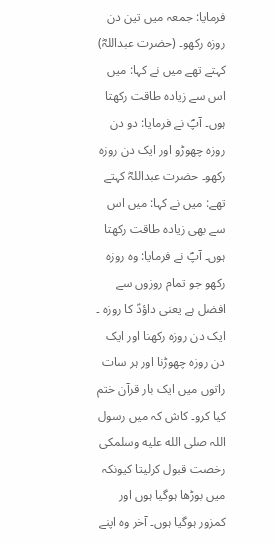فرمایا: جمعہ میں تین دن روزہ رکھو۔ (حضرت عبداللہؓ) کہتے تھے میں نے کہا: میں اس سے زیادہ طاقت رکھتا ہوں۔ آپؐ نے فرمایا: دو دن روزہ چھوڑو اور ایک دن روزہ رکھو۔ حضرت عبداللہؓ کہتے تھے: میں نے کہا: میں اس سے بھی زیادہ طاقت رکھتا ہوں۔ آپؐ نے فرمایا: وہ روزہ رکھو جو تمام روزوں سے افضل ہے یعنی داؤدؑ کا روزہ ۔ ایک دن روزہ رکھنا اور ایک دن روزہ چھوڑنا اور ہر سات راتوں میں ایک بار قرآن ختم کیا کرو۔ کاش کہ میں رسول اللہ صلى الله عليه وسلمکی رخصت قبول کرلیتا کیونکہ میں بوڑھا ہوگیا ہوں اور کمزور ہوگیا ہوں۔ آخر وہ اپنے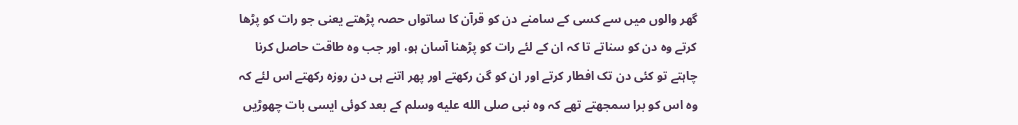گھر والوں میں سے کسی کے سامنے دن کو قرآن کا ساتواں حصہ پڑھتے یعنی جو رات کو پڑھا کرتے وہ دن کو سناتے تا کہ ان کے لئے رات کو پڑھنا آسان ہو، اور جب وہ طاقت حاصل کرنا چاہتے تو کئی دن تک افطار کرتے اور ان کو گن رکھتے اور پھر اتنے ہی دن روزہ رکھتے اس لئے کہ وہ اس کو برا سمجھتے تھے کہ وہ نبی صلى الله عليه وسلم کے بعد کوئی ایسی بات چھوڑیں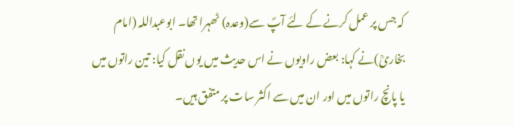کہ جس پر عمل کرنے کے لئے آپؐ سے(وعدہ) ٹھہرا تھا۔ ابوعبداللہ (امام بخاریؒ)نے کہا: بعض راویوں نے اس حدیث میں یوں نقل کیا: تین راتوں میں یا پانچ راتوں میں اور ان میں سے اکثر سات پر متفق ہیں۔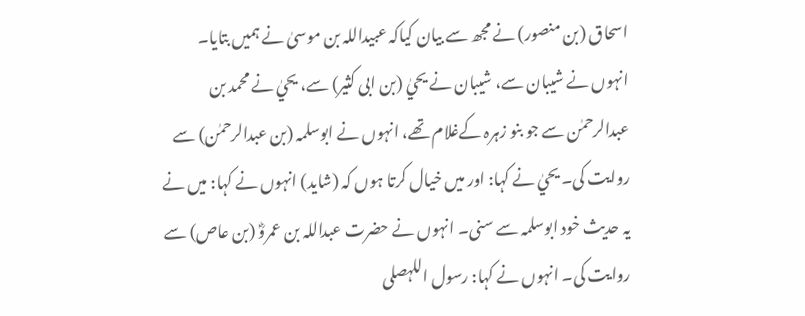اسحاق (بن منصور) نے مجھ سے بیان کیاکہ عبیداللہ بن موسیٰ نے ہمیں بتایا۔ انہوں نے شیبان سے، شیبان نے یحيٰ (بن ابی کثیر) سے، یحيٰ نے محمد بن عبدالرحمٰن سے جو بنو زہرہ کےغلام تھے، انہوں نے ابوسلمہ (بن عبدالرحمٰن) سے روایت کی۔ یحيٰ نے کہا: اور میں خیال کرتا ہوں کہ (شاید) انہوں نے کہا: میں نے یہ حدیث خود ابوسلمہ سے سنی۔ انہوں نے حضرت عبداللہ بن عمروؓ (بن عاص) سے روایت کی۔ انہوں نے کہا: رسول اللہصلى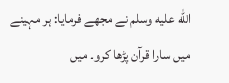الله عليه وسلم نے مجھے فرمایا: ہر مہینے میں سارا قرآن پڑھا کرو۔ میں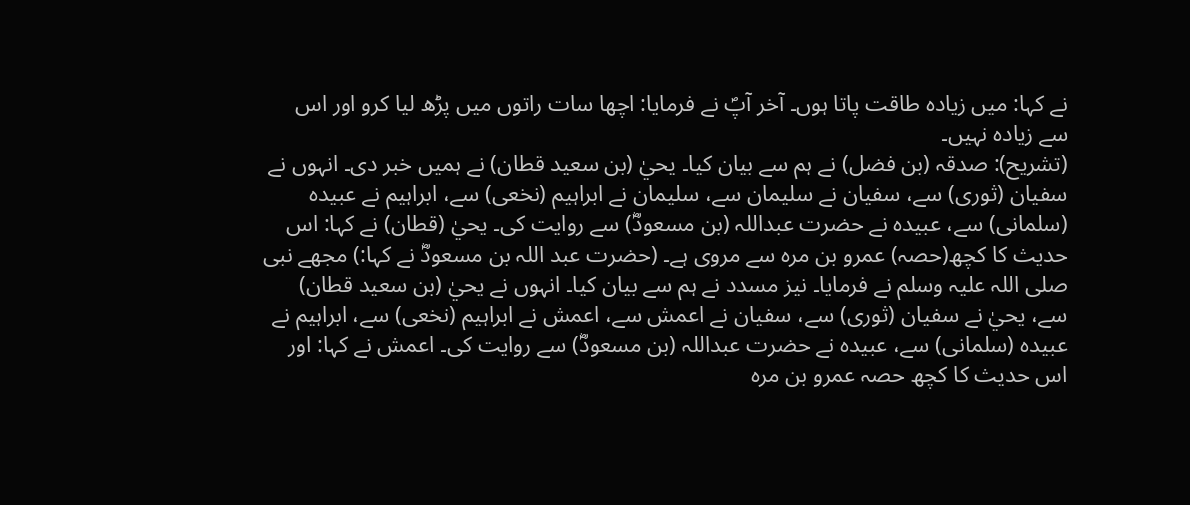نے کہا: میں زیادہ طاقت پاتا ہوں۔ آخر آپؐ نے فرمایا: اچھا سات راتوں میں پڑھ لیا کرو اور اس سے زیادہ نہیں۔
(تشریح): صدقہ (بن فضل) نے ہم سے بیان کیا۔ یحيٰ (بن سعید قطان) نے ہمیں خبر دی۔ انہوں نے سفیان (ثوری) سے، سفیان نے سلیمان سے، سلیمان نے ابراہیم (نخعی) سے، ابراہیم نے عبیدہ (سلمانی) سے، عبیدہ نے حضرت عبداللہ (بن مسعودؓ) سے روایت کی۔ یحيٰ (قطان) نے کہا: اس حدیث کا کچھ(حصہ) عمرو بن مرہ سے مروی ہے۔ (حضرت عبد اللہ بن مسعودؓ نے کہا:) مجھے نبی صلی اللہ علیہ وسلم نے فرمایا۔ نیز مسدد نے ہم سے بیان کیا۔ انہوں نے یحيٰ (بن سعید قطان) سے، یحيٰ نے سفیان (ثوری) سے، سفیان نے اعمش سے، اعمش نے ابراہیم (نخعی) سے، ابراہیم نے عبیدہ (سلمانی) سے، عبیدہ نے حضرت عبداللہ (بن مسعودؓ) سے روایت کی۔ اعمش نے کہا: اور اس حدیث کا کچھ حصہ عمرو بن مرہ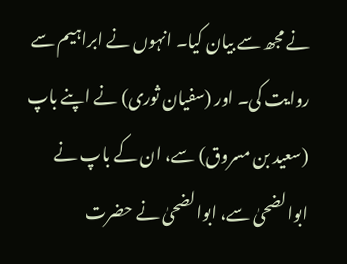نے مجھ سے بیان کیا۔ انہوں نے ابراہیم سے روایت کی۔ اور (سفیان ثوری) نے اپنے باپ (سعید بن مسروق) سے، ان کے باپ نے ابوالضحیٰ سے، ابوالضحیٰ نے حضرت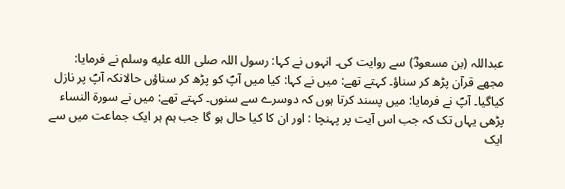عبداللہ (بن مسعودؓ) سے روایت کی۔ انہوں نے کہا: رسول اللہ صلى الله عليه وسلم نے فرمایا: مجھے قرآن پڑھ کر سناؤ۔ کہتے تھے: میں نے کہا: کیا میں آپؐ کو پڑھ کر سناؤں حالانکہ آپؐ پر نازل کیاگیا۔ آپؐ نے فرمایا: میں پسند کرتا ہوں کہ دوسرے سے سنوں۔ کہتے تھے: میں نے سورة النساء پڑھی یہاں تک کہ جب اس آیت پر پہنچا : اور ان کا کیا حال ہو گا جب ہم ہر ایک جماعت میں سے ایک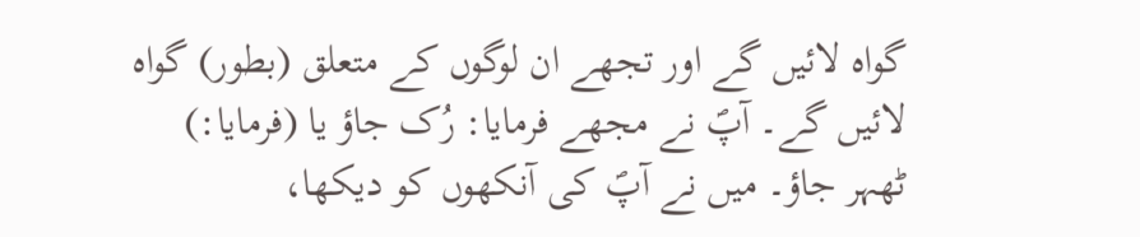گواہ لائیں گے اور تجھے ان لوگوں کے متعلق (بطور) گواہ لائیں گے۔ آپؐ نے مجھے فرمایا: رُک جاؤ یا (فرمایا:) ٹھہر جاؤ۔ میں نے آپؐ کی آنکھوں کو دیکھا،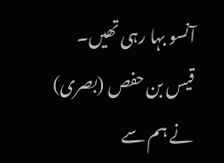آنسو بہا رہی تھیں۔
قیس بن حفص (بصری) نے ہم سے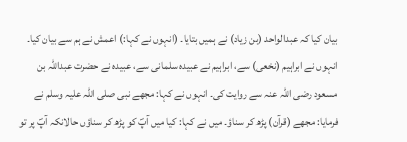بیان کیا کہ عبدالواحد (بن زیاد) نے ہمیں بتایا۔ (انہوں نے کہا:) اعمش نے ہم سے بیان کیا۔ انہوں نے ابراہیم (نخعی) سے، ابراہیم نے عبیدہ سلمانی سے، عبیدہ نے حضرت عبداللہ بن مسعود رضی اللہ عنہ سے روایت کی۔ انہوں نے کہا: مجھے نبی صلی اللہ علیہ وسلم نے فرمایا: مجھے (قرآن) پڑھ کر سناؤ۔ میں نے کہا: کیا میں آپؐ کو پڑھ کر سناؤں حالانکہ آپؐ پر تو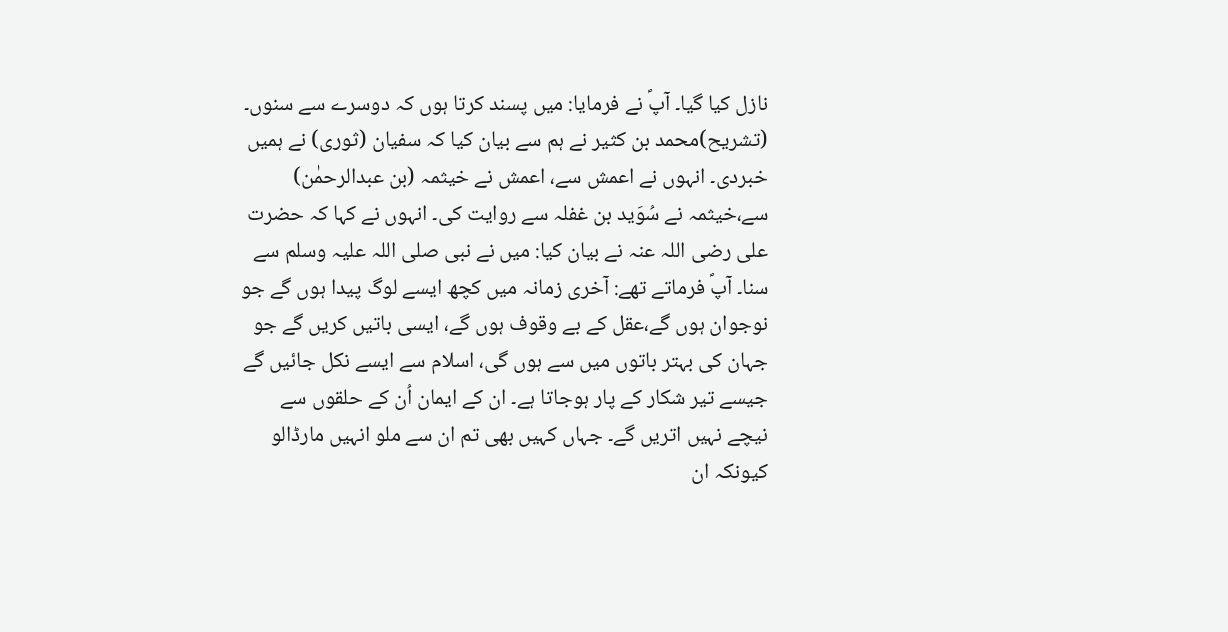نازل کیا گیا۔ آپؐ نے فرمایا: میں پسند کرتا ہوں کہ دوسرے سے سنوں۔
(تشریح)محمد بن کثیر نے ہم سے بیان کیا کہ سفیان (ثوری) نے ہمیں خبردی۔ انہوں نے اعمش سے، اعمش نے خیثمہ (بن عبدالرحمٰن) سے،خیثمہ نے سُوَید بن غفلہ سے روایت کی۔ انہوں نے کہا کہ حضرت علی رضی اللہ عنہ نے بیان کیا: میں نے نبی صلی اللہ علیہ وسلم سے سنا۔ آپؐ فرماتے تھے: آخری زمانہ میں کچھ ایسے لوگ پیدا ہوں گے جو نوجوان ہوں گے،عقل کے بے وقوف ہوں گے، ایسی باتیں کریں گے جو جہان کی بہتر باتوں میں سے ہوں گی، اسلام سے ایسے نکل جائیں گے جیسے تیر شکار کے پار ہوجاتا ہے۔ ان کے ایمان اُن کے حلقوں سے نیچے نہیں اتریں گے۔ جہاں کہیں بھی تم ان سے ملو انہیں مارڈالو کیونکہ ان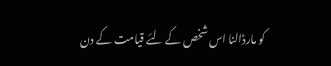کو مارڈالنا اس شخص کے لئے قیامت کے دن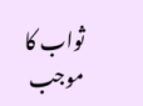ثواب کا موجب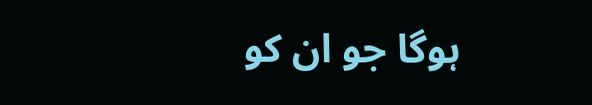ہوگا جو ان کو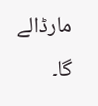مارڈالے گا۔